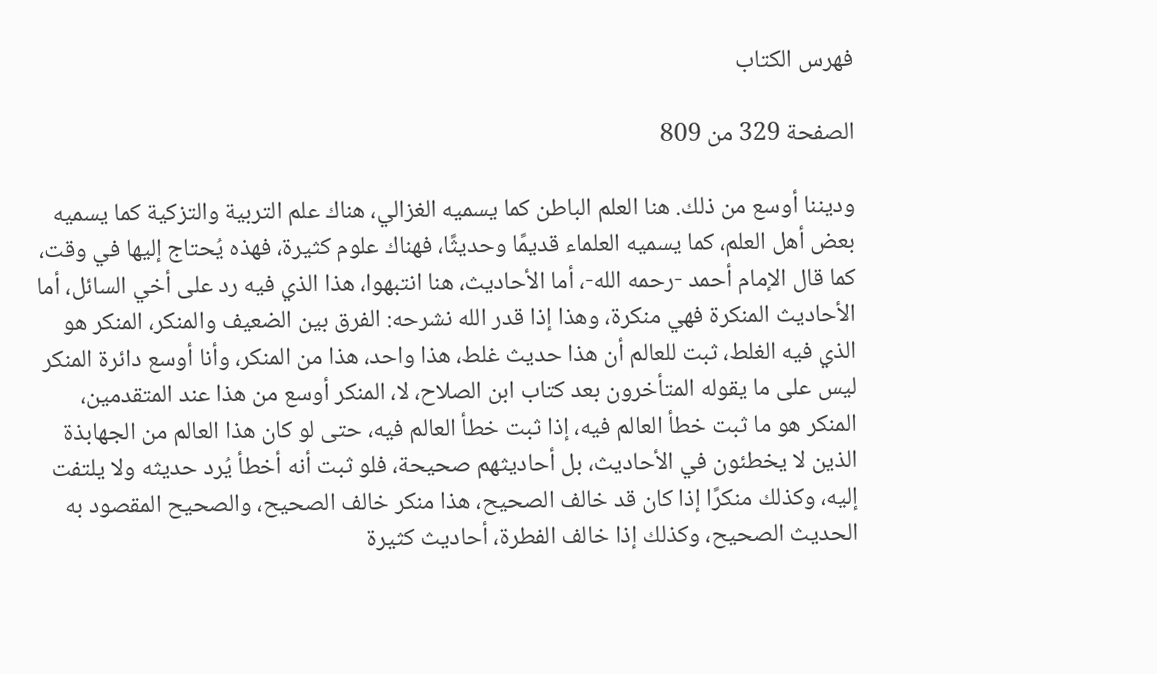فهرس الكتاب

الصفحة 329 من 809

وديننا أوسع من ذلك. هنا العلم الباطن كما يسميه الغزالي، هناك علم التربية والتزكية كما يسميه بعض أهل العلم، كما يسميه العلماء قديمًا وحديثًا، فهناك علوم كثيرة، فهذه يُحتاج إليها في وقت، كما قال الإمام أحمد -رحمه الله-، أما الأحاديث، هنا انتبهوا، هذا الذي فيه رد على أخي السائل، أما الأحاديث المنكرة فهي منكرة، وهذا إذا قدر الله نشرحه: الفرق بين الضعيف والمنكر، المنكر هو الذي فيه الغلط، ثبت للعالم أن هذا حديث غلط، هذا واحد، هذا من المنكر، وأنا أوسع دائرة المنكر ليس على ما يقوله المتأخرون بعد كتاب ابن الصلاح، لا، المنكر أوسع من هذا عند المتقدمين، المنكر هو ما ثبت خطأ العالم فيه، إذا ثبت خطأ العالم فيه، حتى لو كان هذا العالم من الجهابذة الذين لا يخطئون في الأحاديث، بل أحاديثهم صحيحة، فلو ثبت أنه أخطأ يُرد حديثه ولا يلتفت إليه، وكذلك منكرًا إذا كان قد خالف الصحيح، هذا منكر خالف الصحيح، والصحيح المقصود به الحديث الصحيح، وكذلك إذا خالف الفطرة، أحاديث كثيرة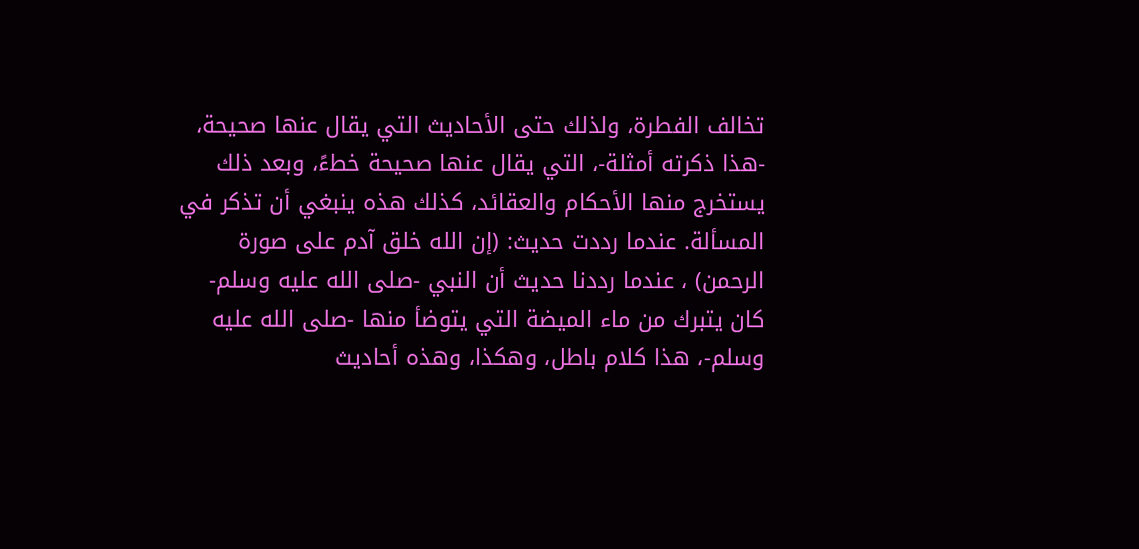تخالف الفطرة، ولذلك حتى الأحاديث التي يقال عنها صحيحة، -هذا ذكرته أمثلة-، التي يقال عنها صحيحة خطءً، وبعد ذلك يستخرج منها الأحكام والعقائد، كذلك هذه ينبغي أن تذكر في المسألة. عندما رددت حديث: (إن الله خلق آدم على صورة الرحمن) ، عندما رددنا حديث أن النبي -صلى الله عليه وسلم- كان يتبرك من ماء الميضة التي يتوضأ منها -صلى الله عليه وسلم-، هذا كلام باطل، وهكذا، وهذه أحاديث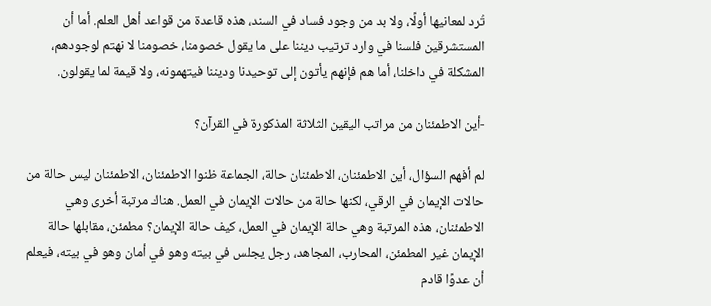تُرد لمعانيها أولًا، ولا بد من وجود فساد في السند، هذه قاعدة من قواعد أهل العلم. أما أن المستشرقين فلسنا في وارد ترتيب ديننا على ما يقول خصومنا، خصومنا لا نهتم لوجودهم، المشكلة في داخلنا، أما هم فإنهم يأتون إلى توحيدنا وديننا فيتهمونه، ولا قيمة لما يقولون.

-أين الاطمئنان من مراتب اليقين الثلاثة المذكورة في القرآن؟

لم أفهم السؤال، أين الاطمئنان، الاطمئنان حالة، الجماعة ظنوا الاطمئنان، الاطمئنان ليس حالة من حالات الإيمان في الرقي، لكنها حالة من حالات الإيمان في العمل. هناك مرتبة أخرى وهي الاطمئنان، هذه المرتبة وهي حالة الإيمان في العمل، كيف حالة الإيمان؟ مطمئن، مقابلها حالة الإيمان غير المطمئن، المحارب، المجاهد، رجل يجلس في بيته وهو في أمان وهو في بيته، فيعلم أن عدوًا قادم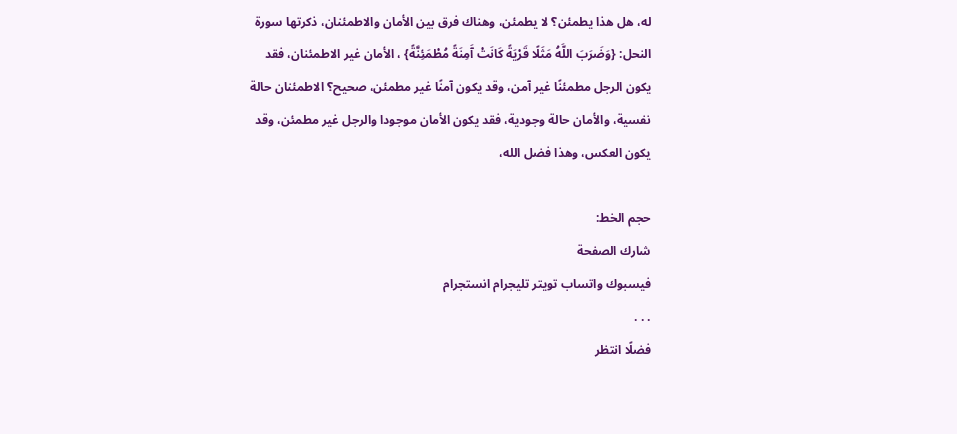له، هل هذا يطمئن؟ لا يطمئن، وهناك فرق بين الأمان والاطمئنان، ذكرتها سورة النحل: {وَضَرَبَ اللَّهُ مَثَلًا قَرْيَةً كَانَتْ آَمِنَةً مُطْمَئِنَّةً} ، الأمان غير الاطمئنان، فقد يكون الرجل مطمئنًا غير آمن، وقد يكون آمنًا غير مطمئن، صحيح؟ الاطمئنان حالة نفسية، والأمان حالة وجودية، فقد يكون الأمان موجودا والرجل غير مطمئن، وقد يكون العكس، وهذا فضل الله،

حجم الخط:
شارك الصفحة
فيسبوك واتساب تويتر تليجرام انستجرام
. . .
فضلًا انتظر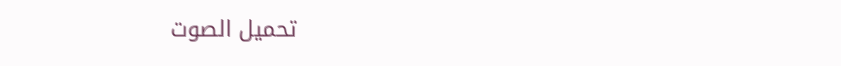تحميل الصوت